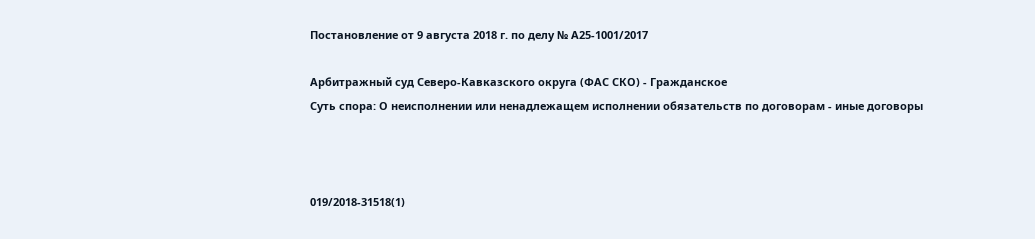Постановление от 9 августа 2018 г. по делу № А25-1001/2017

Арбитражный суд Северо-Кавказского округа (ФАС СКО) - Гражданское
Суть спора: О неисполнении или ненадлежащем исполнении обязательств по договорам - иные договоры



019/2018-31518(1)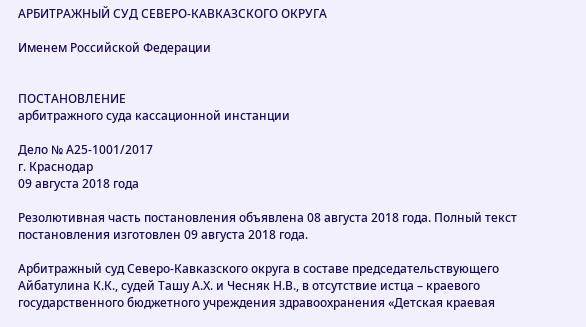АРБИТРАЖНЫЙ СУД СЕВЕРО-КАВКАЗСКОГО ОКРУГА

Именем Российской Федерации


ПОСТАНОВЛЕНИЕ
арбитражного суда кассационной инстанции

Дело № А25-1001/2017
г. Краснодар
09 августа 2018 года

Резолютивная часть постановления объявлена 08 августа 2018 года. Полный текст постановления изготовлен 09 августа 2018 года.

Арбитражный суд Северо-Кавказского округа в составе председательствующего Айбатулина К.К., судей Ташу А.Х. и Чесняк Н.В., в отсутствие истца – краевого государственного бюджетного учреждения здравоохранения «Детская краевая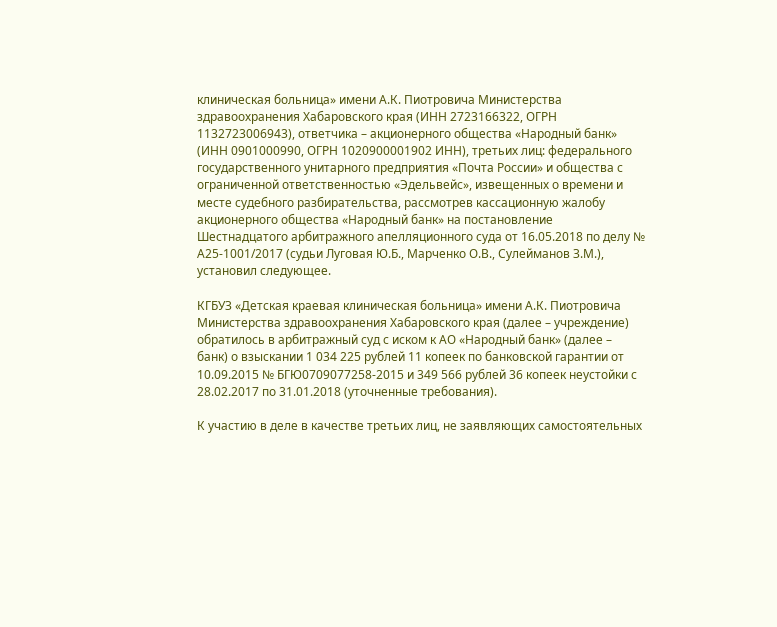клиническая больница» имени А.К. Пиотровича Министерства здравоохранения Хабаровского края (ИНН 2723166322, ОГРН 1132723006943), ответчика – акционерного общества «Народный банк» (ИНН 0901000990, ОГРН 1020900001902 ИНН), третьих лиц: федерального государственного унитарного предприятия «Почта России» и общества с ограниченной ответственностью «Эдельвейс», извещенных о времени и месте судебного разбирательства, рассмотрев кассационную жалобу акционерного общества «Народный банк» на постановление Шестнадцатого арбитражного апелляционного суда от 16.05.2018 по делу № А25-1001/2017 (судьи Луговая Ю.Б., Марченко О.В., Сулейманов З.М.), установил следующее.

КГБУЗ «Детская краевая клиническая больница» имени А.К. Пиотровича Министерства здравоохранения Хабаровского края (далее – учреждение) обратилось в арбитражный суд с иском к АО «Народный банк» (далее – банк) о взыскании 1 034 225 рублей 11 копеек по банковской гарантии от 10.09.2015 № БГЮ0709077258-2015 и 349 566 рублей 36 копеек неустойки с 28.02.2017 по 31.01.2018 (уточненные требования).

К участию в деле в качестве третьих лиц, не заявляющих самостоятельных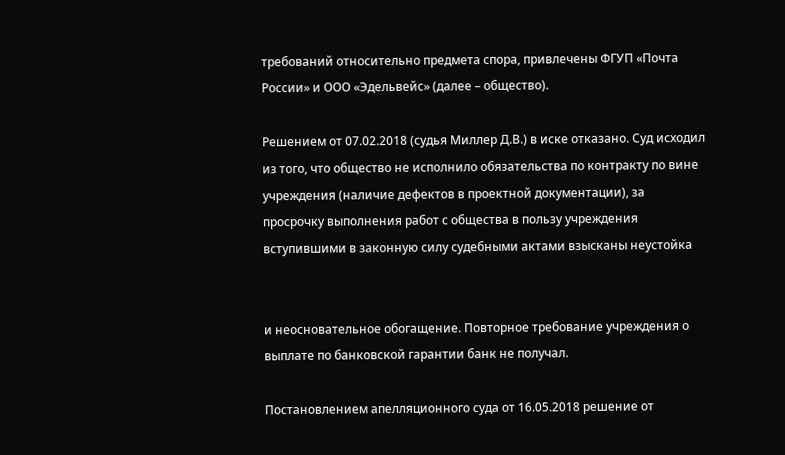требований относительно предмета спора, привлечены ФГУП «Почта России» и ООО «Эдельвейс» (далее – общество).

Решением от 07.02.2018 (судья Миллер Д.В.) в иске отказано. Суд исходил из того, что общество не исполнило обязательства по контракту по вине учреждения (наличие дефектов в проектной документации), за просрочку выполнения работ с общества в пользу учреждения вступившими в законную силу судебными актами взысканы неустойка


и неосновательное обогащение. Повторное требование учреждения о выплате по банковской гарантии банк не получал.

Постановлением апелляционного суда от 16.05.2018 решение от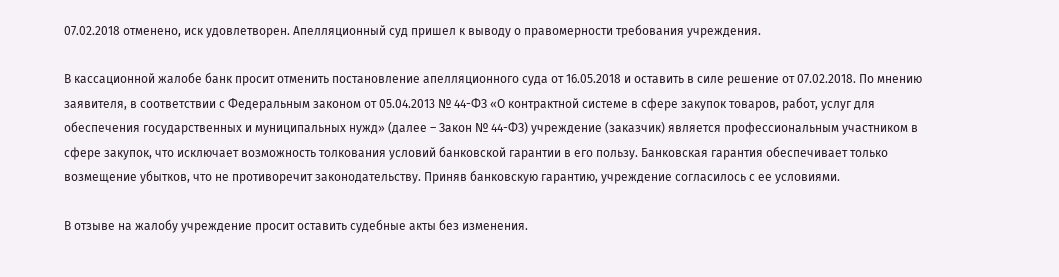07.02.2018 отменено, иск удовлетворен. Апелляционный суд пришел к выводу о правомерности требования учреждения.

В кассационной жалобе банк просит отменить постановление апелляционного суда от 16.05.2018 и оставить в силе решение от 07.02.2018. По мнению заявителя, в соответствии с Федеральным законом от 05.04.2013 № 44-ФЗ «О контрактной системе в сфере закупок товаров, работ, услуг для обеспечения государственных и муниципальных нужд» (далее – Закон № 44-ФЗ) учреждение (заказчик) является профессиональным участником в сфере закупок, что исключает возможность толкования условий банковской гарантии в его пользу. Банковская гарантия обеспечивает только возмещение убытков, что не противоречит законодательству. Приняв банковскую гарантию, учреждение согласилось с ее условиями.

В отзыве на жалобу учреждение просит оставить судебные акты без изменения.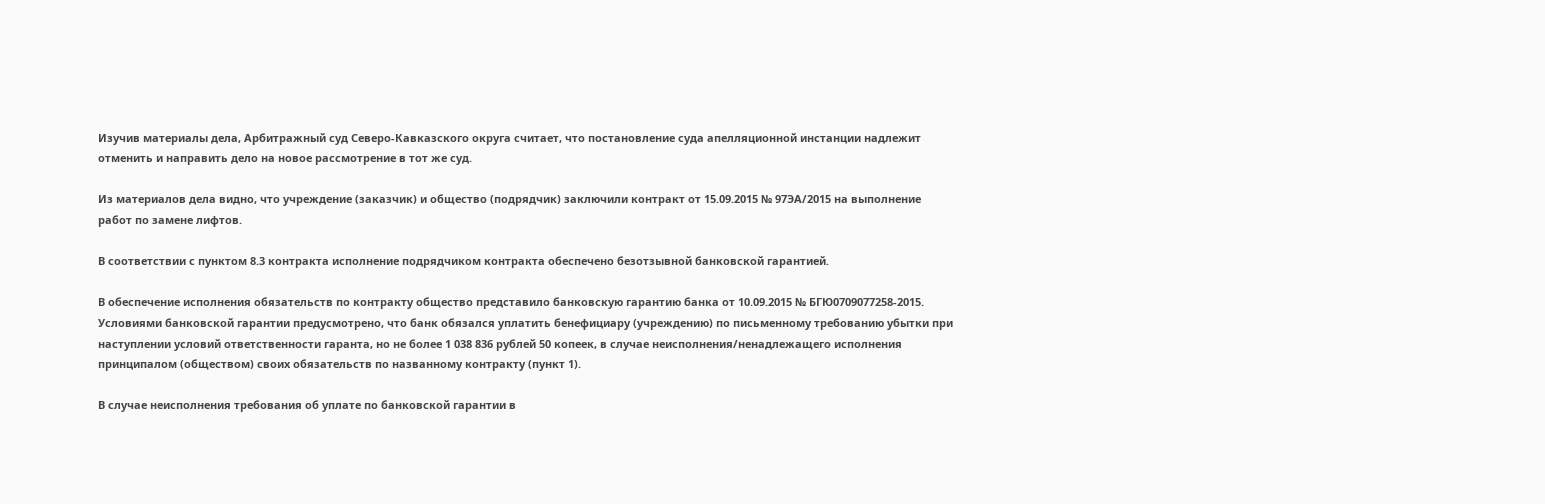Изучив материалы дела, Арбитражный суд Северо-Кавказского округа считает, что постановление суда апелляционной инстанции надлежит отменить и направить дело на новое рассмотрение в тот же суд.

Из материалов дела видно, что учреждение (заказчик) и общество (подрядчик) заключили контракт от 15.09.2015 № 97ЭА/2015 на выполнение работ по замене лифтов.

В соответствии с пунктом 8.3 контракта исполнение подрядчиком контракта обеспечено безотзывной банковской гарантией.

В обеспечение исполнения обязательств по контракту общество представило банковскую гарантию банка от 10.09.2015 № БГЮ0709077258-2015. Условиями банковской гарантии предусмотрено, что банк обязался уплатить бенефициару (учреждению) по письменному требованию убытки при наступлении условий ответственности гаранта, но не более 1 038 836 рублей 50 копеек, в случае неисполнения/ненадлежащего исполнения принципалом (обществом) своих обязательств по названному контракту (пункт 1).

В случае неисполнения требования об уплате по банковской гарантии в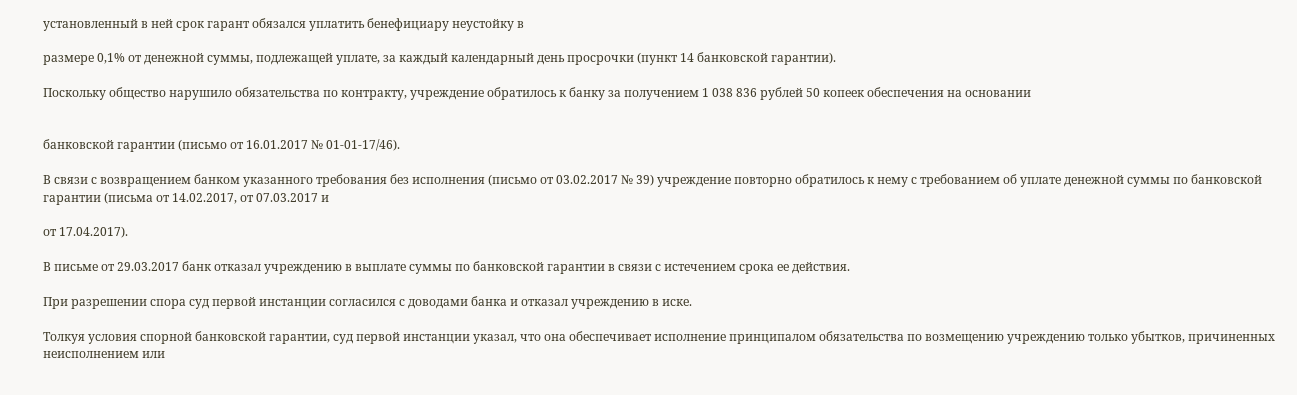установленный в ней срок гарант обязался уплатить бенефициару неустойку в

размере 0,1% от денежной суммы, подлежащей уплате, за каждый календарный день просрочки (пункт 14 банковской гарантии).

Поскольку общество нарушило обязательства по контракту, учреждение обратилось к банку за получением 1 038 836 рублей 50 копеек обеспечения на основании


банковской гарантии (письмо от 16.01.2017 № 01-01-17/46).

В связи с возвращением банком указанного требования без исполнения (письмо от 03.02.2017 № 39) учреждение повторно обратилось к нему с требованием об уплате денежной суммы по банковской гарантии (письма от 14.02.2017, от 07.03.2017 и

от 17.04.2017).

В письме от 29.03.2017 банк отказал учреждению в выплате суммы по банковской гарантии в связи с истечением срока ее действия.

При разрешении спора суд первой инстанции согласился с доводами банка и отказал учреждению в иске.

Толкуя условия спорной банковской гарантии, суд первой инстанции указал, что она обеспечивает исполнение принципалом обязательства по возмещению учреждению только убытков, причиненных неисполнением или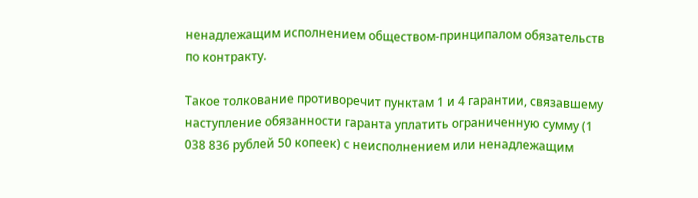ненадлежащим исполнением обществом-принципалом обязательств по контракту.

Такое толкование противоречит пунктам 1 и 4 гарантии, связавшему наступление обязанности гаранта уплатить ограниченную сумму (1 038 836 рублей 50 копеек) с неисполнением или ненадлежащим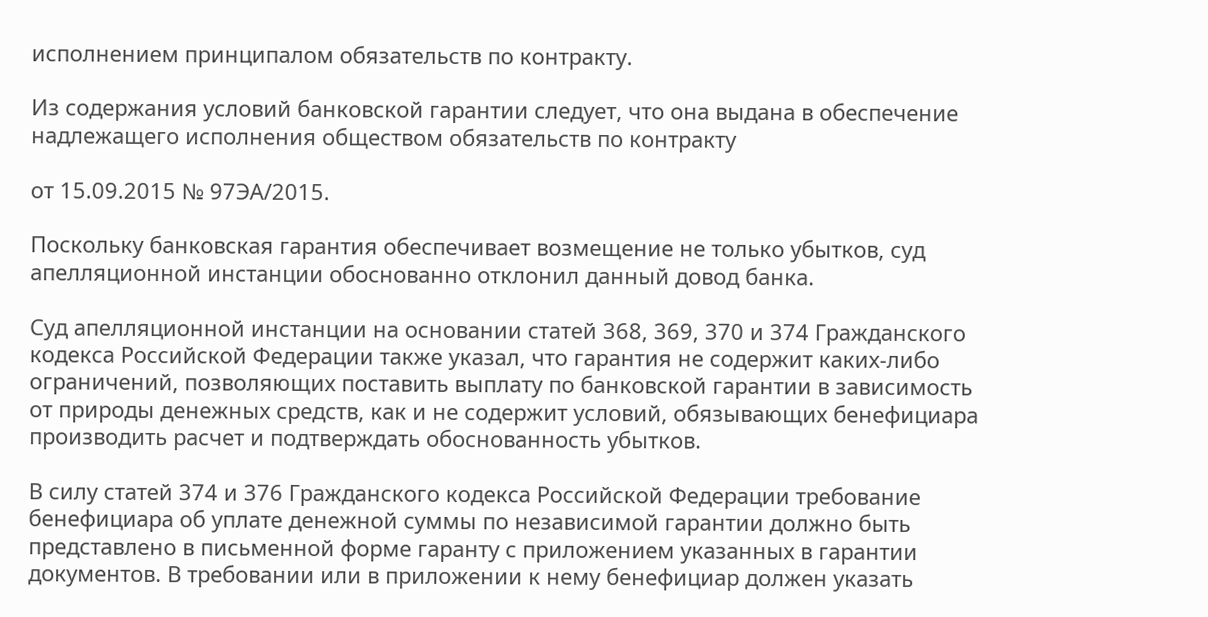исполнением принципалом обязательств по контракту.

Из содержания условий банковской гарантии следует, что она выдана в обеспечение надлежащего исполнения обществом обязательств по контракту

от 15.09.2015 № 97ЭА/2015.

Поскольку банковская гарантия обеспечивает возмещение не только убытков, суд апелляционной инстанции обоснованно отклонил данный довод банка.

Суд апелляционной инстанции на основании статей 368, 369, 370 и 374 Гражданского кодекса Российской Федерации также указал, что гарантия не содержит каких-либо ограничений, позволяющих поставить выплату по банковской гарантии в зависимость от природы денежных средств, как и не содержит условий, обязывающих бенефициара производить расчет и подтверждать обоснованность убытков.

В силу статей 374 и 376 Гражданского кодекса Российской Федерации требование бенефициара об уплате денежной суммы по независимой гарантии должно быть представлено в письменной форме гаранту с приложением указанных в гарантии документов. В требовании или в приложении к нему бенефициар должен указать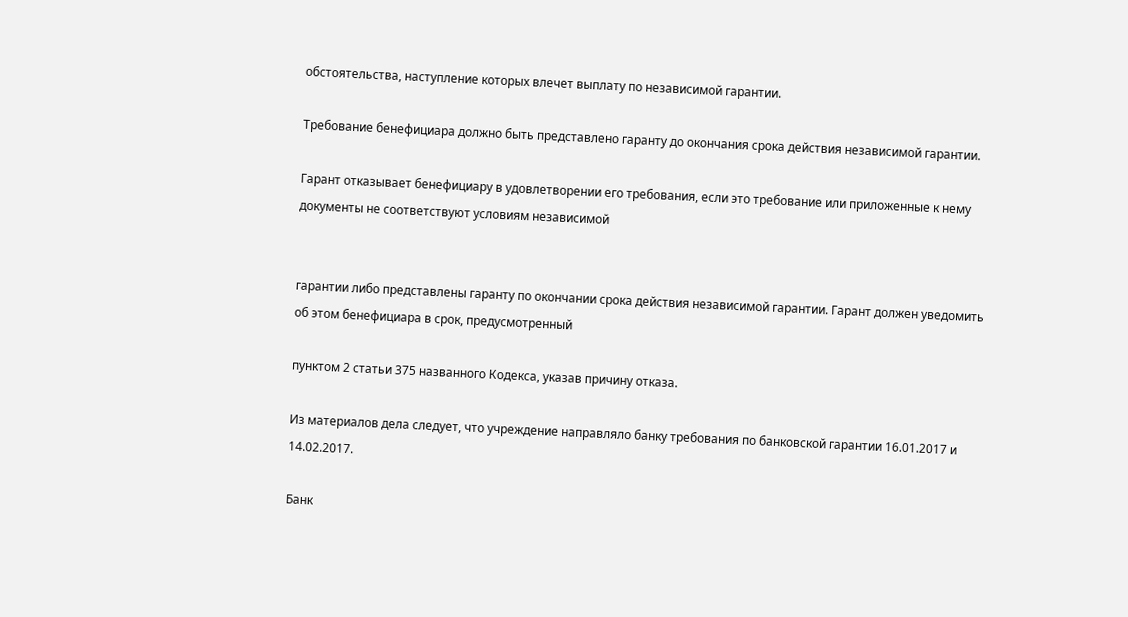обстоятельства, наступление которых влечет выплату по независимой гарантии.

Требование бенефициара должно быть представлено гаранту до окончания срока действия независимой гарантии.

Гарант отказывает бенефициару в удовлетворении его требования, если это требование или приложенные к нему документы не соответствуют условиям независимой


гарантии либо представлены гаранту по окончании срока действия независимой гарантии. Гарант должен уведомить об этом бенефициара в срок, предусмотренный

пунктом 2 статьи 375 названного Кодекса, указав причину отказа.

Из материалов дела следует, что учреждение направляло банку требования по банковской гарантии 16.01.2017 и 14.02.2017.

Банк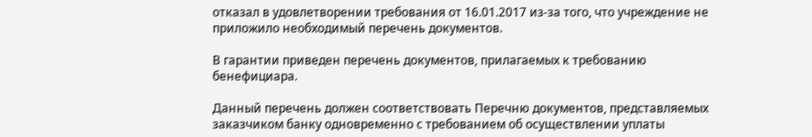отказал в удовлетворении требования от 16.01.2017 из-за того, что учреждение не приложило необходимый перечень документов.

В гарантии приведен перечень документов, прилагаемых к требованию бенефициара.

Данный перечень должен соответствовать Перечню документов, представляемых заказчиком банку одновременно с требованием об осуществлении уплаты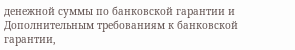денежной суммы по банковской гарантии и Дополнительным требованиям к банковской гарантии,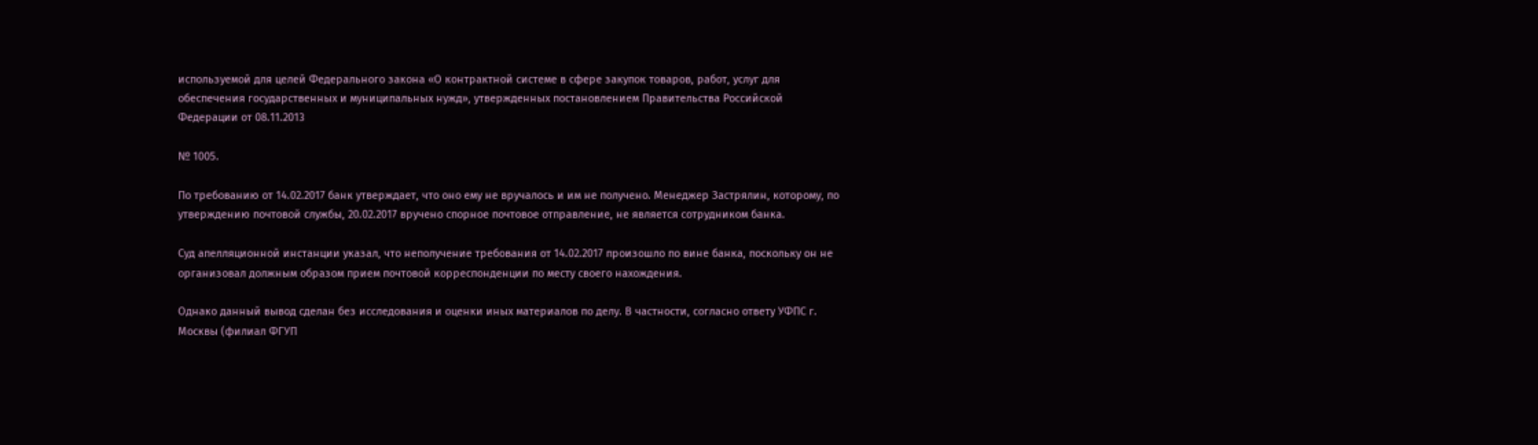используемой для целей Федерального закона «О контрактной системе в сфере закупок товаров, работ, услуг для обеспечения государственных и муниципальных нужд», утвержденных постановлением Правительства Российской Федерации от 08.11.2013

№ 1005.

По требованию от 14.02.2017 банк утверждает, что оно ему не вручалось и им не получено. Менеджер Застрялин, которому, по утверждению почтовой службы, 20.02.2017 вручено спорное почтовое отправление, не является сотрудником банка.

Суд апелляционной инстанции указал, что неполучение требования от 14.02.2017 произошло по вине банка, поскольку он не организовал должным образом прием почтовой корреспонденции по месту своего нахождения.

Однако данный вывод сделан без исследования и оценки иных материалов по делу. В частности, согласно ответу УФПС г. Москвы (филиал ФГУП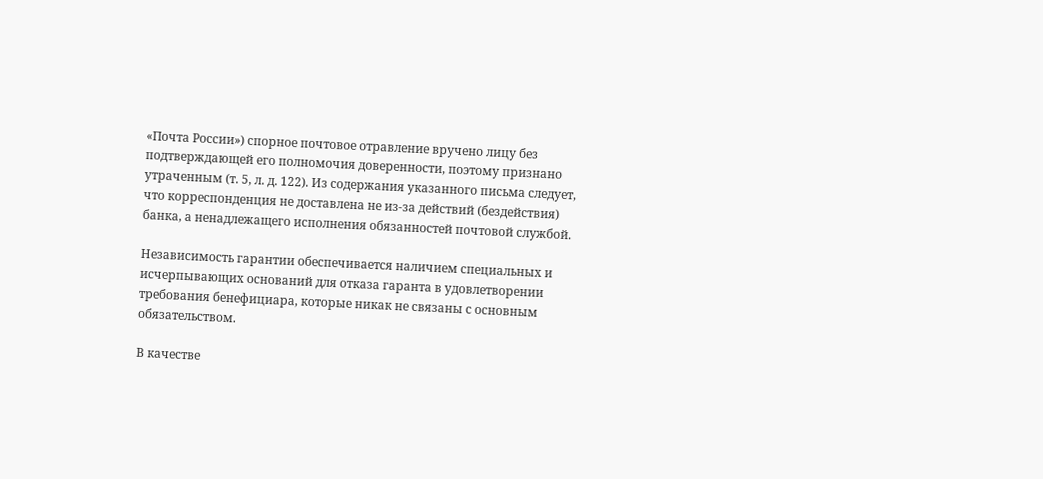«Почта России») спорное почтовое отравление вручено лицу без подтверждающей его полномочия доверенности, поэтому признано утраченным (т. 5, л. д. 122). Из содержания указанного письма следует, что корреспонденция не доставлена не из-за действий (бездействия) банка, а ненадлежащего исполнения обязанностей почтовой службой.

Независимость гарантии обеспечивается наличием специальных и исчерпывающих оснований для отказа гаранта в удовлетворении требования бенефициара, которые никак не связаны с основным обязательством.

В качестве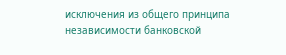исключения из общего принципа независимости банковской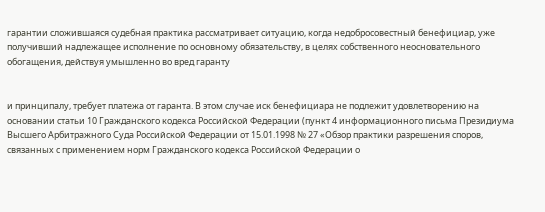гарантии сложившаяся судебная практика рассматривает ситуацию, когда недобросовестный бенефициар, уже получивший надлежащее исполнение по основному обязательству, в целях собственного неосновательного обогащения, действуя умышленно во вред гаранту


и принципалу, требует платежа от гаранта. В этом случае иск бенефициара не подлежит удовлетворению на основании статьи 10 Гражданского кодекса Российской Федерации (пункт 4 информационного письма Президиума Высшего Арбитражного Суда Российской Федерации от 15.01.1998 № 27 «Обзор практики разрешения споров, связанных с применением норм Гражданского кодекса Российской Федерации о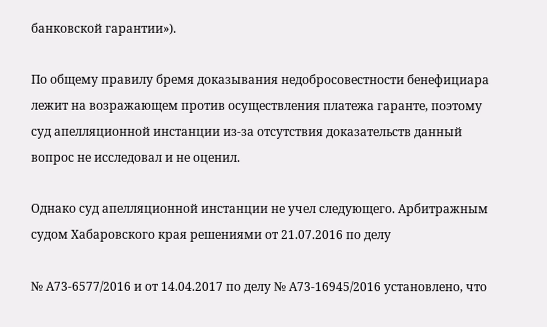банковской гарантии»).

По общему правилу бремя доказывания недобросовестности бенефициара лежит на возражающем против осуществления платежа гаранте, поэтому суд апелляционной инстанции из-за отсутствия доказательств данный вопрос не исследовал и не оценил.

Однако суд апелляционной инстанции не учел следующего. Арбитражным судом Хабаровского края решениями от 21.07.2016 по делу

№ А73-6577/2016 и от 14.04.2017 по делу № А73-16945/2016 установлено, что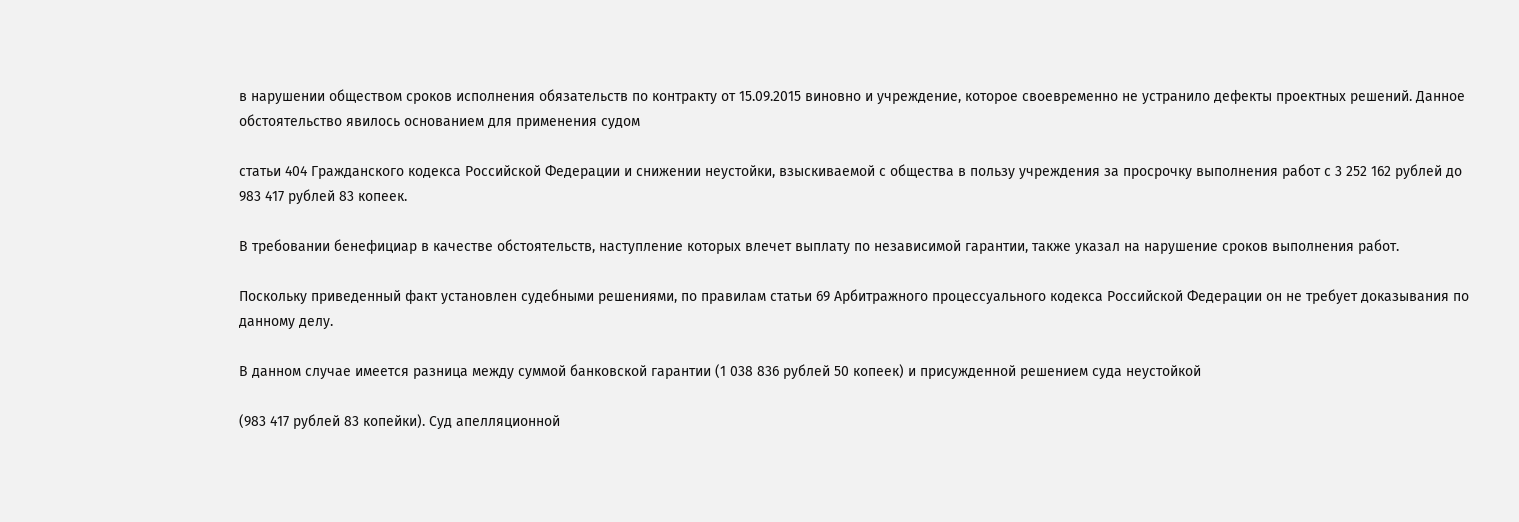в нарушении обществом сроков исполнения обязательств по контракту от 15.09.2015 виновно и учреждение, которое своевременно не устранило дефекты проектных решений. Данное обстоятельство явилось основанием для применения судом

статьи 404 Гражданского кодекса Российской Федерации и снижении неустойки, взыскиваемой с общества в пользу учреждения за просрочку выполнения работ с 3 252 162 рублей до 983 417 рублей 83 копеек.

В требовании бенефициар в качестве обстоятельств, наступление которых влечет выплату по независимой гарантии, также указал на нарушение сроков выполнения работ.

Поскольку приведенный факт установлен судебными решениями, по правилам статьи 69 Арбитражного процессуального кодекса Российской Федерации он не требует доказывания по данному делу.

В данном случае имеется разница между суммой банковской гарантии (1 038 836 рублей 50 копеек) и присужденной решением суда неустойкой

(983 417 рублей 83 копейки). Суд апелляционной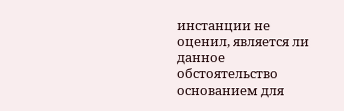инстанции не оценил, является ли данное обстоятельство основанием для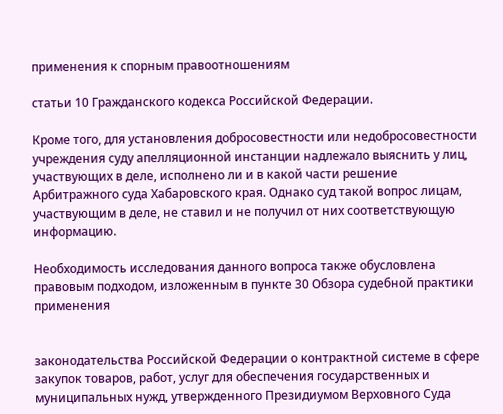применения к спорным правоотношениям

статьи 10 Гражданского кодекса Российской Федерации.

Кроме того, для установления добросовестности или недобросовестности учреждения суду апелляционной инстанции надлежало выяснить у лиц, участвующих в деле, исполнено ли и в какой части решение Арбитражного суда Хабаровского края. Однако суд такой вопрос лицам, участвующим в деле, не ставил и не получил от них соответствующую информацию.

Необходимость исследования данного вопроса также обусловлена правовым подходом, изложенным в пункте 30 Обзора судебной практики применения


законодательства Российской Федерации о контрактной системе в сфере закупок товаров, работ, услуг для обеспечения государственных и муниципальных нужд, утвержденного Президиумом Верховного Суда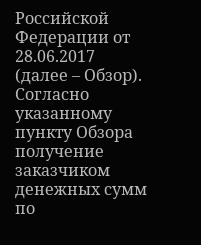Российской Федерации от 28.06.2017 (далее – Обзор). Согласно указанному пункту Обзора получение заказчиком денежных сумм по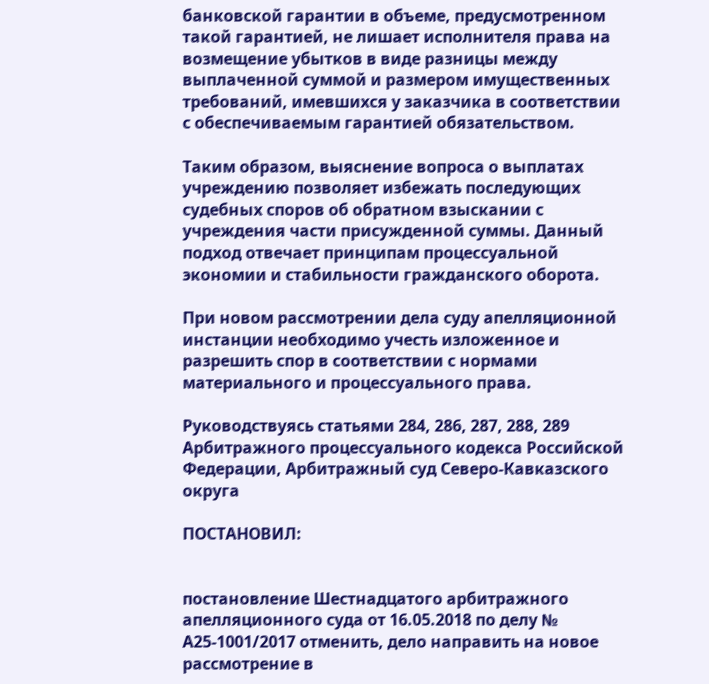банковской гарантии в объеме, предусмотренном такой гарантией, не лишает исполнителя права на возмещение убытков в виде разницы между выплаченной суммой и размером имущественных требований, имевшихся у заказчика в соответствии с обеспечиваемым гарантией обязательством.

Таким образом, выяснение вопроса о выплатах учреждению позволяет избежать последующих судебных споров об обратном взыскании с учреждения части присужденной суммы. Данный подход отвечает принципам процессуальной экономии и стабильности гражданского оборота.

При новом рассмотрении дела суду апелляционной инстанции необходимо учесть изложенное и разрешить спор в соответствии с нормами материального и процессуального права.

Руководствуясь статьями 284, 286, 287, 288, 289 Арбитражного процессуального кодекса Российской Федерации, Арбитражный суд Северо-Кавказского округа

ПОСТАНОВИЛ:


постановление Шестнадцатого арбитражного апелляционного суда от 16.05.2018 по делу № А25-1001/2017 отменить, дело направить на новое рассмотрение в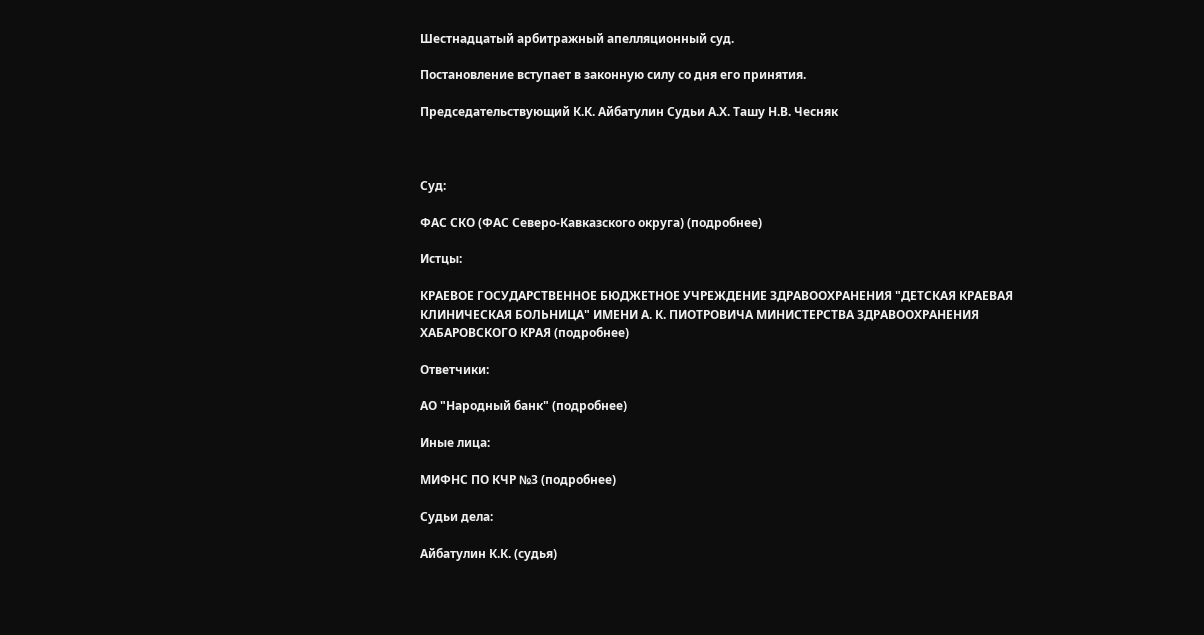Шестнадцатый арбитражный апелляционный суд.

Постановление вступает в законную силу со дня его принятия.

Председательствующий К.К. Айбатулин Судьи А.Х. Ташу Н.В. Чесняк



Суд:

ФАС СКО (ФАС Северо-Кавказского округа) (подробнее)

Истцы:

КРАЕВОЕ ГОСУДАРСТВЕННОЕ БЮДЖЕТНОЕ УЧРЕЖДЕНИЕ ЗДРАВООХРАНЕНИЯ "ДЕТСКАЯ КРАЕВАЯ КЛИНИЧЕСКАЯ БОЛЬНИЦА" ИМЕНИ А. К. ПИОТРОВИЧА МИНИСТЕРСТВА ЗДРАВООХРАНЕНИЯ ХАБАРОВСКОГО КРАЯ (подробнее)

Ответчики:

АО "Народный банк" (подробнее)

Иные лица:

МИФНС ПО КЧР №3 (подробнее)

Судьи дела:

Айбатулин К.К. (судья)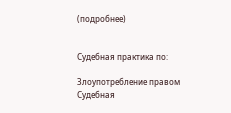(подробнее)


Судебная практика по:

Злоупотребление правом
Судебная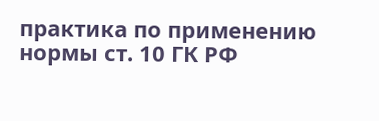практика по применению нормы ст. 10 ГК РФ